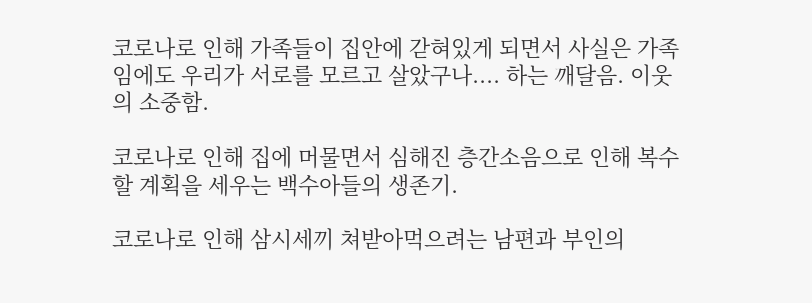코로나로 인해 가족들이 집안에 갇혀있게 되면서 사실은 가족임에도 우리가 서로를 모르고 살았구나.... 하는 깨달음. 이웃의 소중함.

코로나로 인해 집에 머물면서 심해진 층간소음으로 인해 복수할 계획을 세우는 백수아들의 생존기.

코로나로 인해 삼시세끼 쳐받아먹으려는 남편과 부인의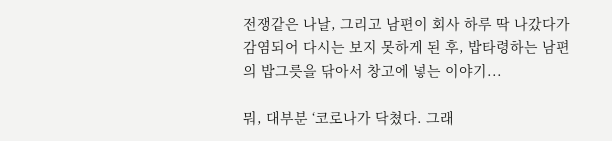전쟁같은 나날, 그리고 남편이 회사 하루 딱 나갔다가 감염되어 다시는 보지 못하게 된 후, 밥타령하는 남편의 밥그릇을 닦아서 창고에 넣는 이야기...

뭐, 대부분 ‘코로나가 닥쳤다. 그래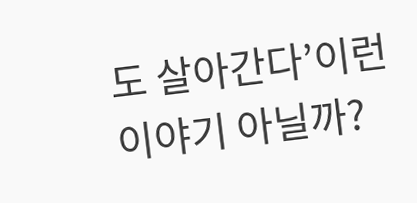도 살아간다’이런 이야기 아닐까?